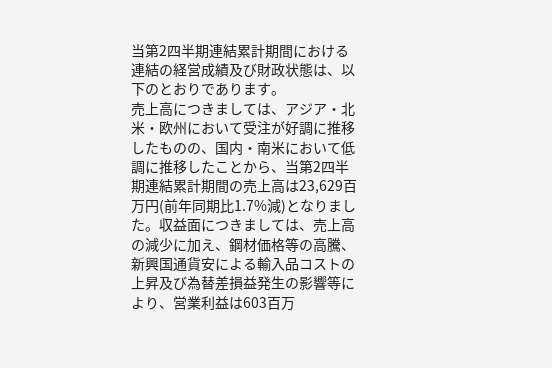当第2四半期連結累計期間における連結の経営成績及び財政状態は、以下のとおりであります。
売上高につきましては、アジア・北米・欧州において受注が好調に推移したものの、国内・南米において低調に推移したことから、当第2四半期連結累計期間の売上高は23,629百万円(前年同期比1.7%減)となりました。収益面につきましては、売上高の減少に加え、鋼材価格等の高騰、新興国通貨安による輸入品コストの上昇及び為替差損益発生の影響等により、営業利益は603百万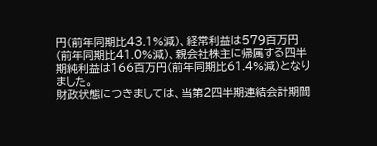円(前年同期比43.1%減)、経常利益は579百万円(前年同期比41.0%減)、親会社株主に帰属する四半期純利益は166百万円(前年同期比61.4%減)となりました。
財政状態につきましては、当第2四半期連結会計期間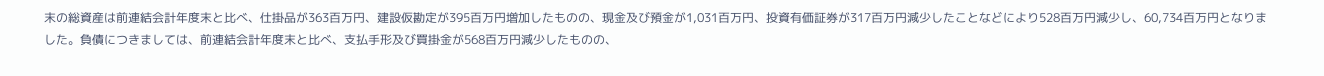末の総資産は前連結会計年度末と比べ、仕掛品が363百万円、建設仮勘定が395百万円増加したものの、現金及び預金が1,031百万円、投資有価証券が317百万円減少したことなどにより528百万円減少し、60,734百万円となりました。負債につきましては、前連結会計年度末と比べ、支払手形及び買掛金が568百万円減少したものの、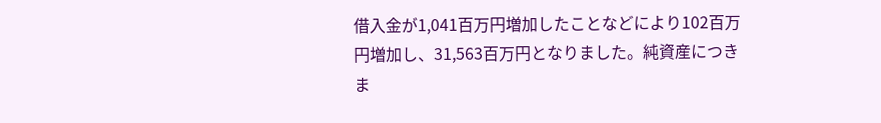借入金が1,041百万円増加したことなどにより102百万円増加し、31,563百万円となりました。純資産につきま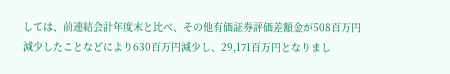しては、前連結会計年度末と比べ、その他有価証券評価差額金が508百万円減少したことなどにより630百万円減少し、29,171百万円となりまし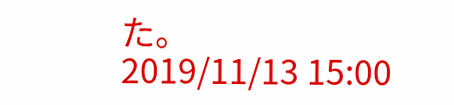た。
2019/11/13 15:00